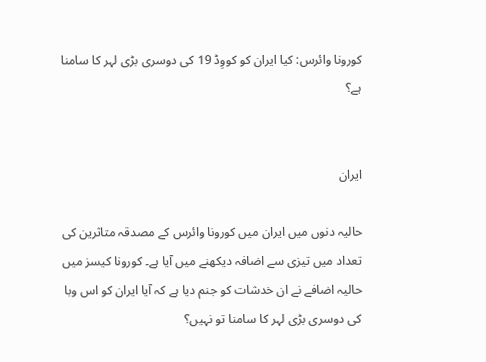کورونا وائرس: کیا ایران کو کووِڈ 19 کی دوسری بڑی لہر کا سامنا ہے؟


ایران

حالیہ دنوں میں ایران میں کورونا وائرس کے مصدقہ متاثرین کی تعداد میں تیزی سے اضافہ دیکھنے میں آیا ہے۔ کورونا کیسز میں حالیہ اضافے نے ان خدشات کو جنم دیا ہے کہ آیا ایران کو اس وبا کی دوسری بڑی لہر کا سامنا تو نہیں؟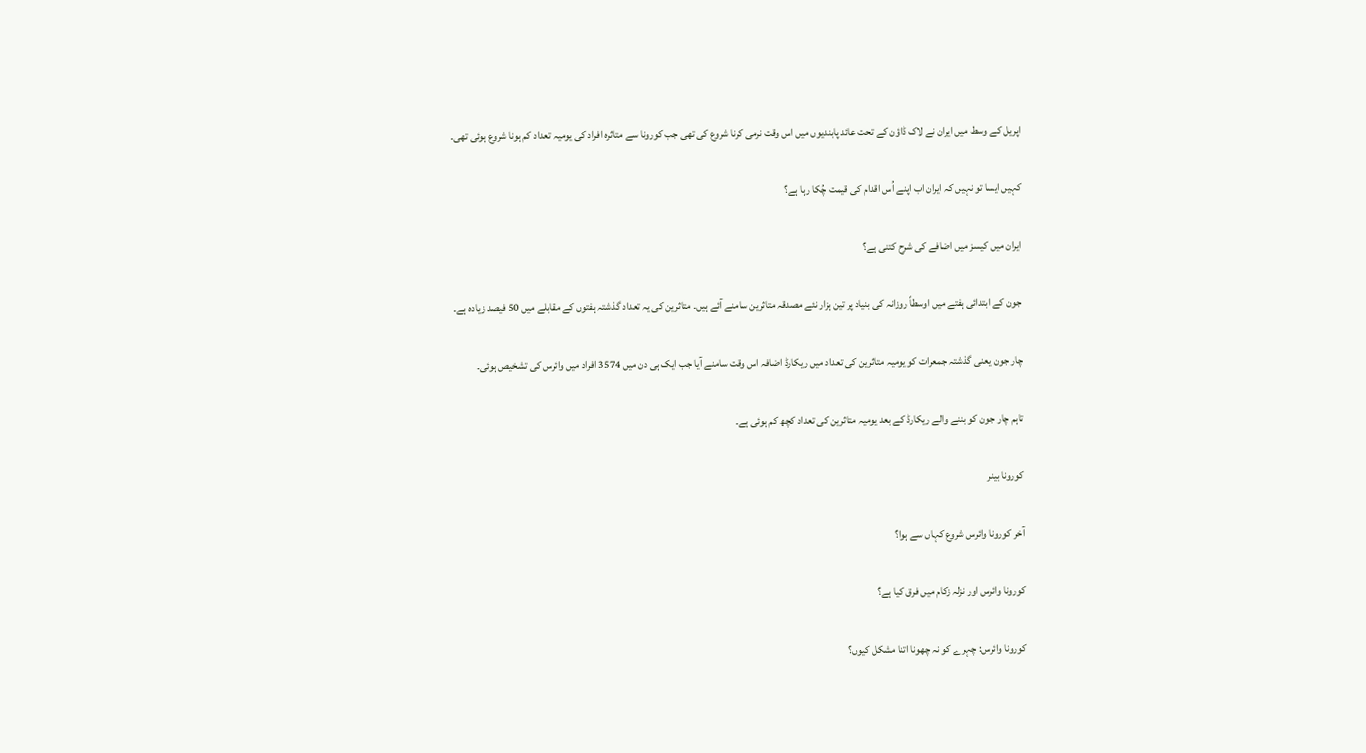اپریل کے وسط میں ایران نے لاک ڈاؤن کے تحت عائد پابندیوں میں اس وقت نرمی کرنا شروع کی تھی جب کورونا سے متاثرہ افراد کی یومیہ تعداد کم ہونا شروع ہوئی تھی۔

کہیں ایسا تو نہیں کہ ایران اب اپنے اُس اقدام کی قیمت چُکا رہا ہے؟

ایران میں کیسز میں اضافے کی شرح کتنی ہے؟

جون کے ابتدائی ہفتے میں اوسطاً روزانہ کی بنیاد پر تین ہزار نئے مصدقہ متاثرین سامنے آئے ہیں۔ متاثرین کی یہ تعداد گذشتہ ہفتوں کے مقابلے میں 50 فیصد زیادہ ہے۔

چار جون یعنی گذشتہ جمعرات کو یومیہ متاثرین کی تعداد میں ریکارڈ اضافہ اس وقت سامنے آیا جب ایک ہی دن میں 3574 افراد میں وائرس کی تشخیص ہوئی۔

تاہم چار جون کو بننے والے ریکارڈ کے بعد یومیہ متاثرین کی تعداد کچھ کم ہوئی ہے۔

کورونا بینر

آخر کورونا وائرس شروع کہاں سے ہوا؟

کورونا وائرس اور نزلہ زکام میں فرق کیا ہے؟

کورونا وائرس: چہرے کو نہ چھونا اتنا مشکل کیوں؟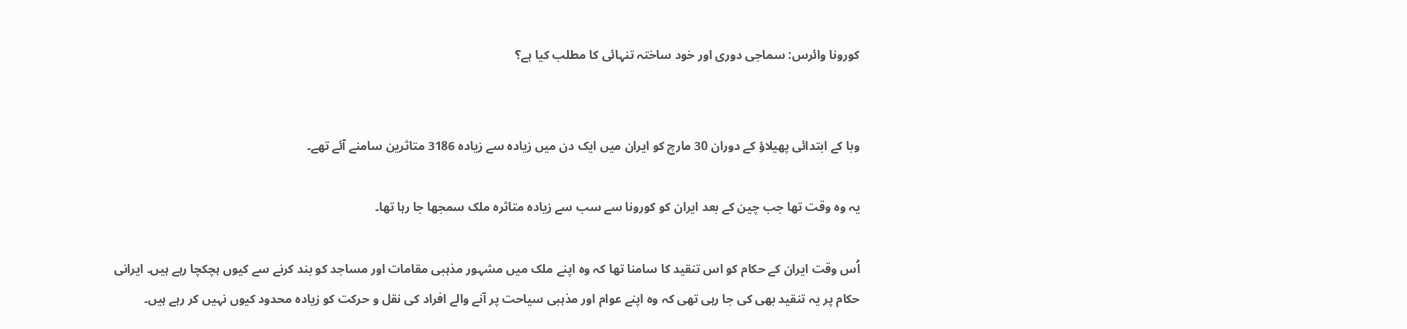کورونا وائرس: سماجی دوری اور خود ساختہ تنہائی کا مطلب کیا ہے؟


وبا کے ابتدائی پھیلاؤ کے دوران 30 مارچ کو ایران میں ایک دن میں زیادہ سے زیادہ 3186 متاثرین سامنے آئے تھے۔

یہ وہ وقت تھا جب چین کے بعد ایران کو کورونا سے سب سے زیادہ متاثرہ ملک سمجھا جا رہا تھا۔

اُس وقت ایران کے حکام کو اس تنقید کا سامنا تھا کہ وہ اپنے ملک میں مشہور مذہبی مقامات اور مساجد کو بند کرنے سے کیوں ہچکچا رہے ہیں۔ ایرانی حکام پر یہ تنقید بھی کی جا رہی تھی کہ وہ اپنے عوام اور مذہبی سیاحت پر آنے والے افراد کی نقل و حرکت کو زیادہ محدود کیوں نہیں کر رہے ہیں۔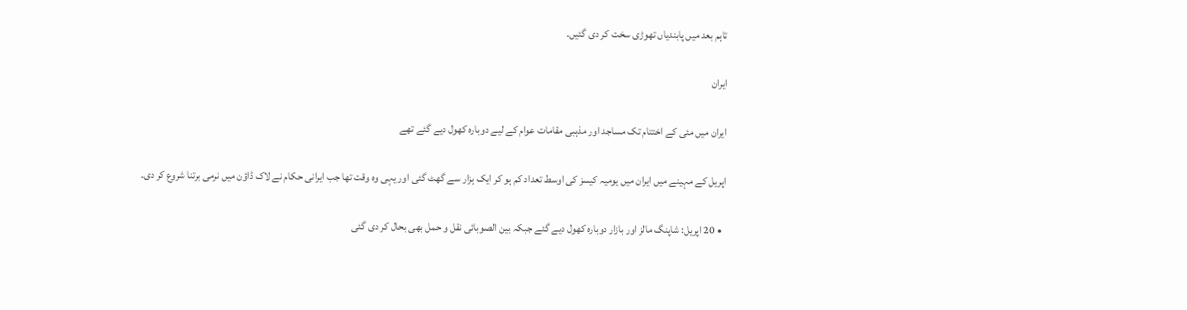تاہم بعد میں پابندیاں تھوڑی سخت کر دی گئیں۔

ایران

ایران میں مئی کے اختتام تک مساجد اور مذہبی مقامات عوام کے لیے دوبارہ کھول دیے گئے تھے

اپریل کے مہینے میں ایران میں یومیہ کیسز کی اوسط تعداد کم ہو کر ایک ہزار سے گھٹ گئی اور یہی وہ وقت تھا جب ایرانی حکام نے لاک ڈاؤن میں نرمی برتنا شروع کر دی۔

  • 20 اپریل: شاپنگ مالز اور بازار دوبارہ کھول دیے گئے جبکہ بین الصوبائی نقل و حمل بھی بحال کر دی گئی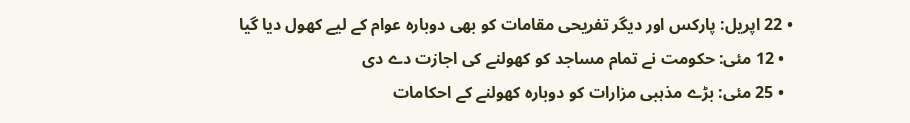• 22 اپریل: پارکس اور دیگر تفریحی مقامات کو بھی دوبارہ عوام کے لیے کھول دیا گیا
  • 12 مئی: حکومت نے تمام مساجد کو کھولنے کی اجازت دے دی
  • 25 مئی: بڑے مذہبی مزارات کو دوبارہ کھولنے کے احکامات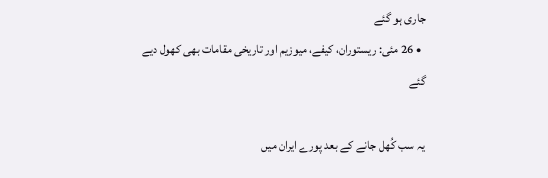جاری ہو گئے
  • 26 مئی: ریستوران، کیفے، میوزیم اور تاریخی مقامات بھی کھول دیے گئے

یہ سب کُھل جانے کے بعد پورے ایران میں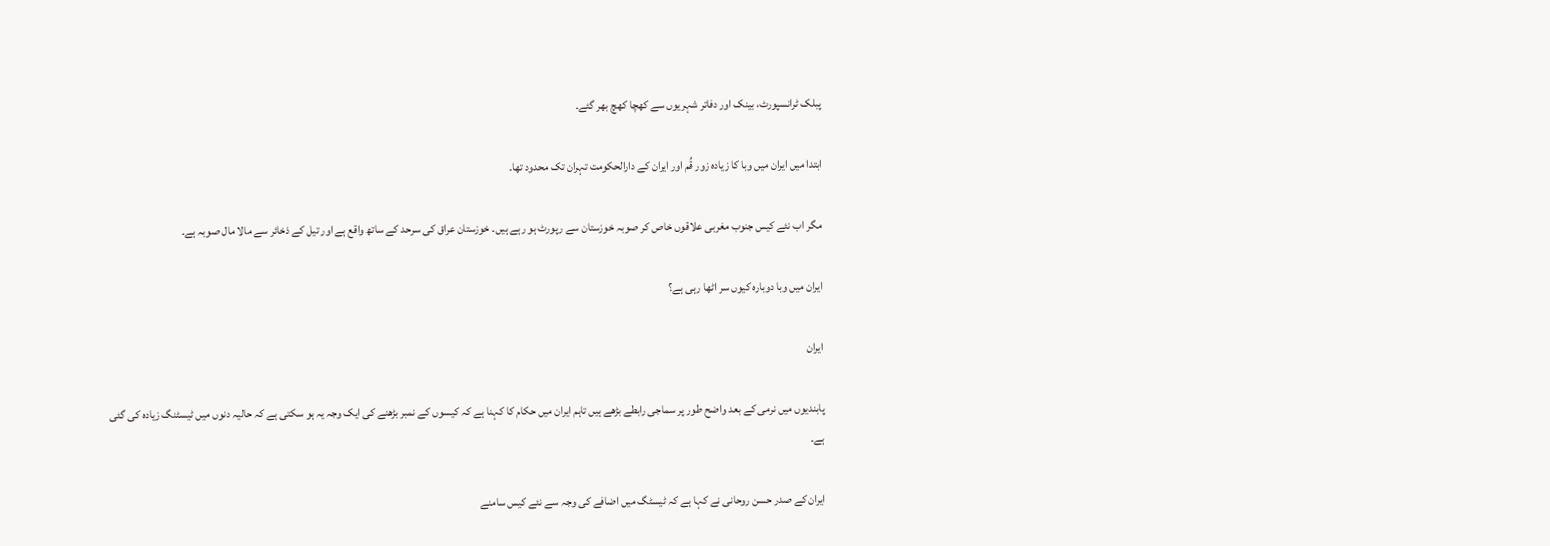پبلک ٹرانسپورٹ، بینک اور دفاتر شہریوں سے کھچا کھچ بھر گئے۔

ابتدا میں ایران میں وبا کا زیادہ زور قُم اور ایران کے دارالحکومت تہران تک محدود تھا۔

مگر اب نئے کیس جنوب مغربی علاقوں خاص کر صوبہ خوزستان سے رپورٹ ہو رہے ہیں۔ خوزستان عراق کی سرحد کے ساتھ واقع ہے اور تیل کے ذخائر سے مالا مال صوبہ ہے۔

ایران میں وبا دوبارہ کیوں سر اٹھا رہی ہے؟

ایران

پابندیوں میں نرمی کے بعد واضح طور پر سماجی رابطے بڑھے ہیں تاہم ایران میں حکام کا کہنا ہے کہ کیسوں کے نمبر بڑھنے کی ایک وجہ یہ ہو سکتی ہے کہ حالیہ دنوں میں ٹیسٹنگ زیادہ کی گئی ہے۔

ایران کے صدر حسن روحانی نے کہا ہے کہ ٹیسٹگ میں اضافے کی وجہ سے نئے کیس سامنے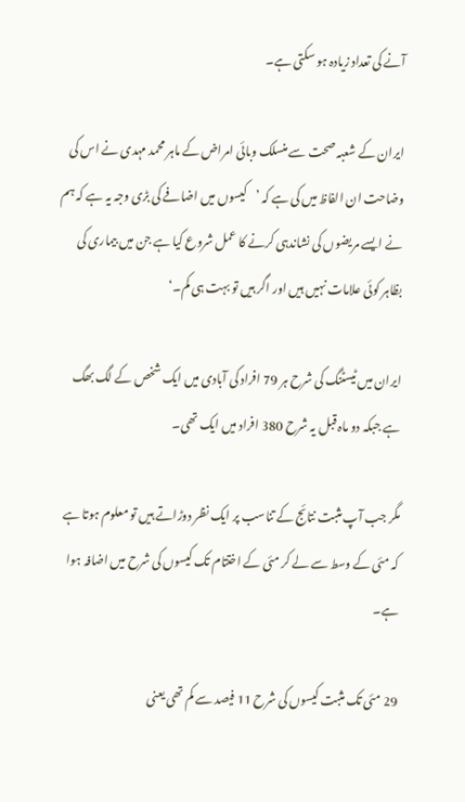آنے کی تعداد زیادہ ہو سکتی ہے۔

ایران کے شعبہ صحت سے منسلک وبائی امراض کے ماہر محمد مہدی نے اس کی وضاحت ان الفاظ میں کی ہے کہ ’کیسوں میں اضافے کی بڑی وجہ یہ ہے کہ ہم نے ایسے مریضوں کی نشاندہی کرنے کا عمل شروع کیا ہے جن میں بیماری کی بظاہر کوئی علامات نہیں ہیں اور اگر ہیں تو بہت ہی کم۔‘

ایران میں ٹیسٹنگ کی شرح ہر 79 افراد کی آبادی میں ایک شخص کے لگ بھگ ہے جبکہ دو ماہ قبل یہ شرح 380 افراد میں ایک تھی۔

مگر جب آپ مثبت نتائج کے تناسب پر ایک نظر دوڑاتے ہیں تو معلوم ہوتا ہے کہ مئی کے وسط سے لے کر مئی کے اختتام تک کیسوں کی شرح میں اضافہ ہوا ہے۔

29 مئی تک مثبت کیسوں کی شرح 11 فیصد سے کم تھی یعنی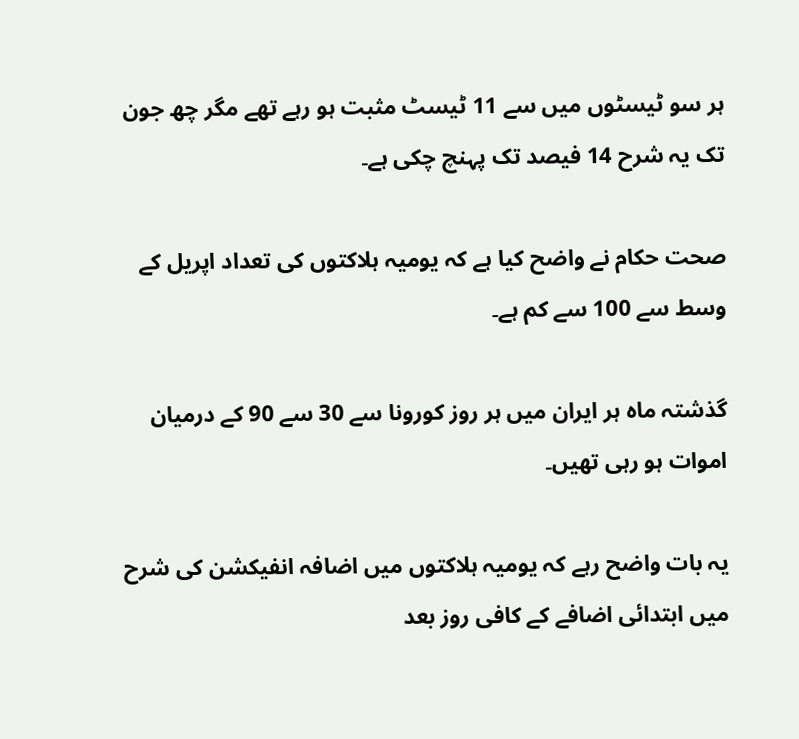ہر سو ٹیسٹوں میں سے 11 ٹیسٹ مثبت ہو رہے تھے مگر چھ جون تک یہ شرح 14 فیصد تک پہنچ چکی ہے۔

صحت حکام نے واضح کیا ہے کہ یومیہ ہلاکتوں کی تعداد اپریل کے وسط سے 100 سے کم ہے۔

گذشتہ ماہ ہر ایران میں ہر روز کورونا سے 30 سے 90 کے درمیان اموات ہو رہی تھیں۔

یہ بات واضح رہے کہ یومیہ ہلاکتوں میں اضافہ انفیکشن کی شرح میں ابتدائی اضافے کے کافی روز بعد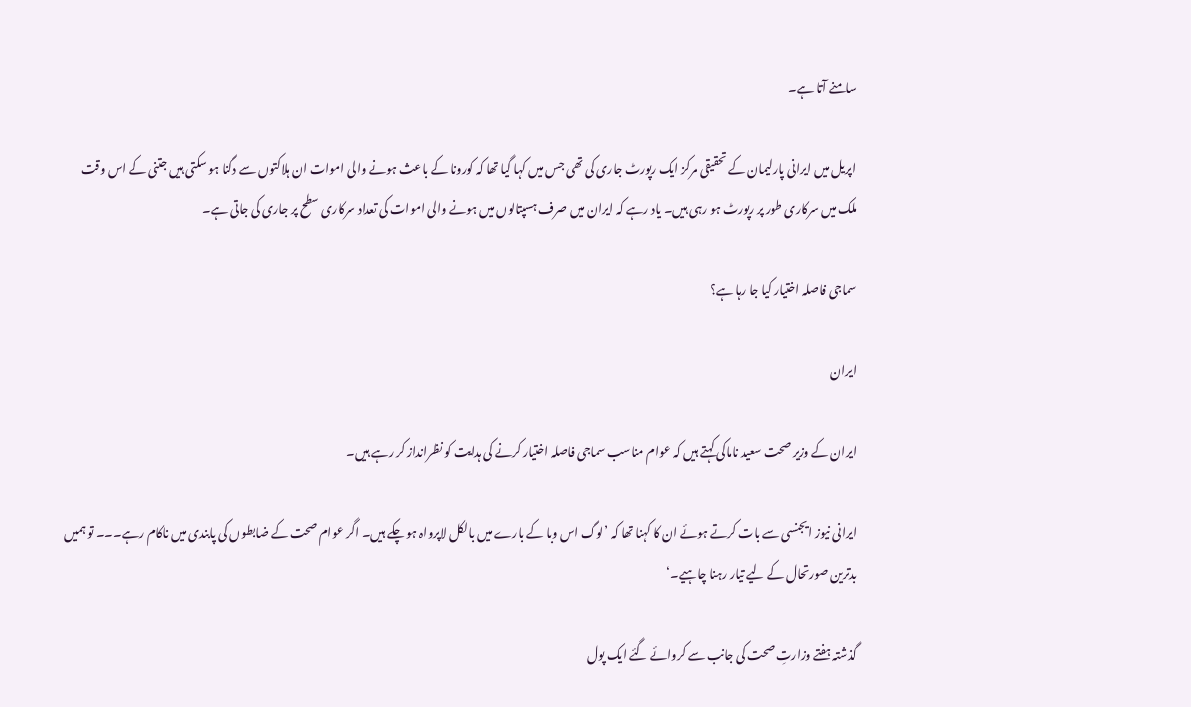سامنے آتا ہے۔

اپریل میں ایرانی پارلیمان کے تحقیقی مرکز ایک رپورٹ جاری کی تھی جس میں کہا گیا تھا کہ کورونا کے باعث ہونے والی اموات ان ہلاکتوں سے دگنا ہو سکتی ہیں جتنی کے اس وقت ملک میں سرکاری طور پر رپورٹ ہو رہی ہیں۔ یاد رہے کہ ایران میں صرف ہسپتالوں میں ہونے والی اموات کی تعداد سرکاری سطح پر جاری کی جاتی ہے۔

سماجی فاصلہ اختیار کیا جا رہا ہے؟

ایران

ایران کے وزیر صحت سعید ناماکی کہتے ہیں کہ عوام مناسب سماجی فاصلہ اختیار کرنے کی ہدایت کو نظرانداز کر رہے ہیں۔

ایرانی نیوز ایجنسی سے بات کرتے ہوئے ان کا کہنا تھا کہ ’لوگ اس وبا کے بارے میں بالکل لاپرواہ ہو چکے ہیں۔ اگر عوام صحت کے ضابطوں کی پابندی میں ناکام رہے۔۔۔ تو ہمیں بدترین صورتحال کے لیے تیار رہنا چاہیے۔‘

گذشتہ ہفتے وزارتِ صحت کی جانب سے کروائے گئے ایک پول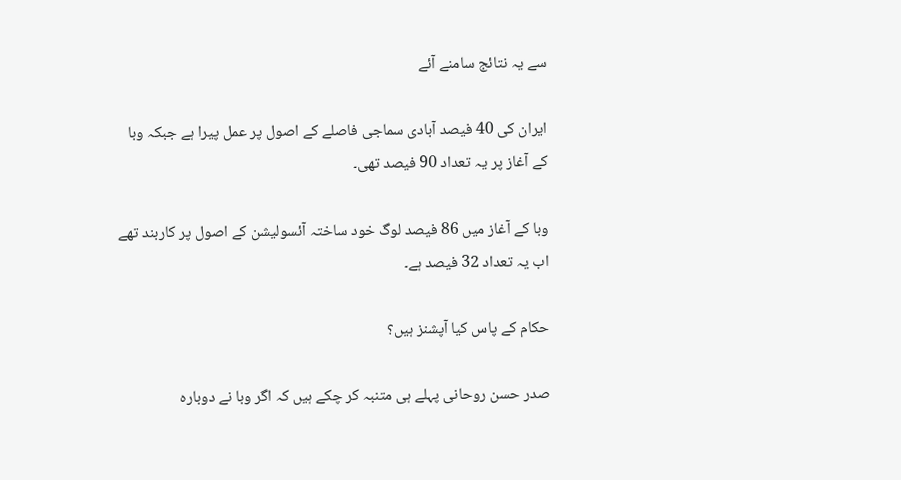سے یہ نتائج سامنے آئے

ایران کی 40 فیصد آبادی سماجی فاصلے کے اصول پر عمل پیرا ہے جبکہ وبا کے آغاز پر یہ تعداد 90 فیصد تھی۔

وبا کے آغاز میں 86 فیصد لوگ خود ساختہ آئسولیشن کے اصول پر کاربند تھے اب یہ تعداد 32 فیصد ہے۔

حکام کے پاس کیا آپشنز ہیں؟

صدر حسن روحانی پہلے ہی متنبہ کر چکے ہیں کہ اگر وبا نے دوبارہ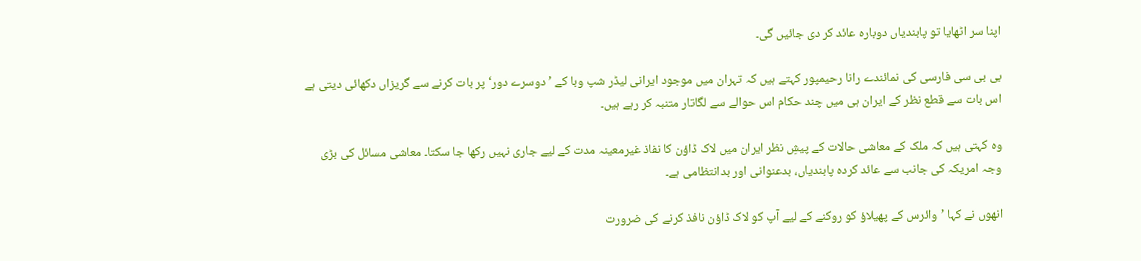اپنا سر اٹھایا تو پابندیاں دوبارہ عائد کر دی جائیں گی۔

بی بی سی فارسی کی نمائندے رانا رحیمپور کہتے ہیں کہ تہران میں موجود ایرانی لیڈر شپ وبا کے ’دوسرے دور‘ پر بات کرنے سے گریزاں دکھائی دیتی ہے اس بات سے قطع نظر کے ایران ہی میں چند حکام اس حوالے سے لگاتار متنبہ کر رہے ہیں۔

وہ کہتی ہیں کہ ملک کے معاشی حالات کے پیشِ نظر ایران میں لاک ڈاؤن کا نفاذ غیرمعینہ مدت کے لیے جاری نہیں رکھا جا سکتا۔ معاشی مسائل کی بڑی وجہ امریکہ کی جانب سے عائد کردہ پابندیاں، بدعنوانی اور بدانتظامی ہے۔

انھوں نے کہا ’وائرس کے پھیلاؤ کو روکنے کے لیے آپ کو لاک ڈاؤن نافذ کرنے کی ضرورت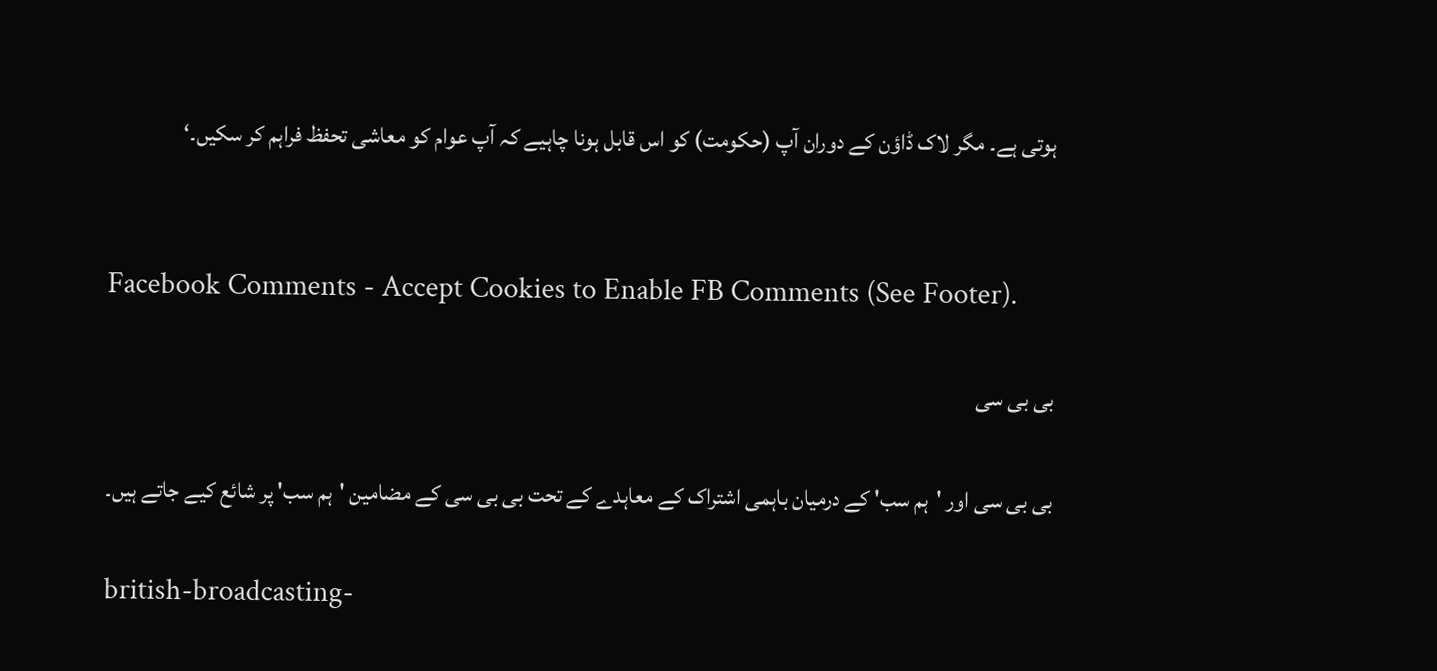ہوتی ہے۔ مگر لاک ڈاؤن کے دوران آپ (حکومت) کو اس قابل ہونا چاہیے کہ آپ عوام کو معاشی تحفظ فراہم کر سکیں۔‘


Facebook Comments - Accept Cookies to Enable FB Comments (See Footer).

بی بی سی

بی بی سی اور 'ہم سب' کے درمیان باہمی اشتراک کے معاہدے کے تحت بی بی سی کے مضامین 'ہم سب' پر شائع کیے جاتے ہیں۔

british-broadcasting-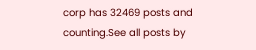corp has 32469 posts and counting.See all posts by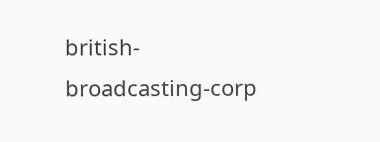british-broadcasting-corp